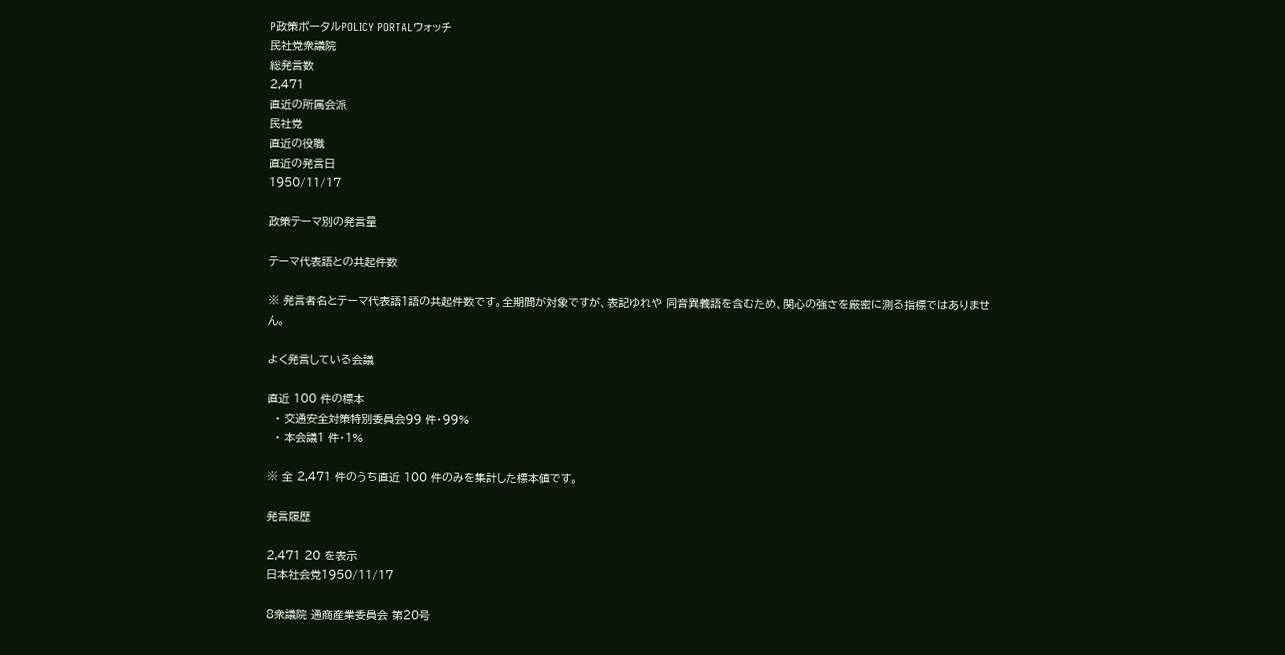P政策ポータルPOLICY PORTALウォッチ
民社党衆議院
総発言数
2,471
直近の所属会派
民社党
直近の役職
直近の発言日
1950/11/17

政策テーマ別の発言量

テーマ代表語との共起件数

※ 発言者名とテーマ代表語1語の共起件数です。全期間が対象ですが、表記ゆれや 同音異義語を含むため、関心の強さを厳密に測る指標ではありません。

よく発言している会議

直近 100 件の標本
  • 交通安全対策特別委員会99 件・99%
  • 本会議1 件・1%

※ 全 2,471 件のうち直近 100 件のみを集計した標本値です。

発言履歴

2,471 20 を表示
日本社会党1950/11/17

8衆議院 通商産業委員会 第20号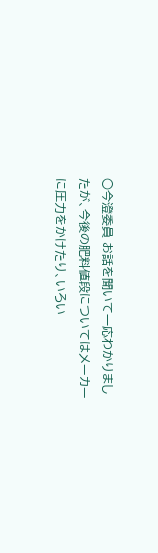○今澄委員 お話を聞いて一応わかりましたが、今後の肥料値段についてはメーカーに圧力をかけたり、いろい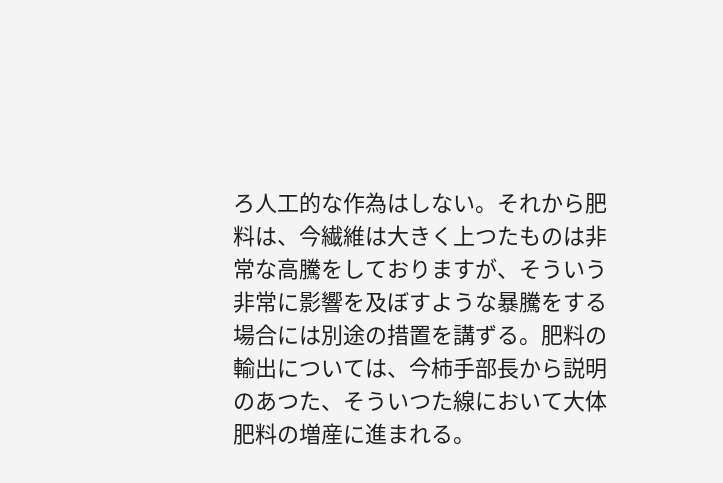ろ人工的な作為はしない。それから肥料は、今繊維は大きく上つたものは非常な高騰をしておりますが、そういう非常に影響を及ぼすような暴騰をする場合には別途の措置を講ずる。肥料の輸出については、今柿手部長から説明のあつた、そういつた線において大体肥料の増産に進まれる。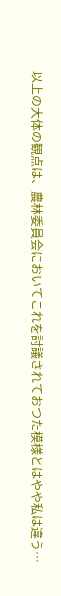以上の大体の観点は、農林委員会においてこれを討議されておつた模様とはやや私は違う…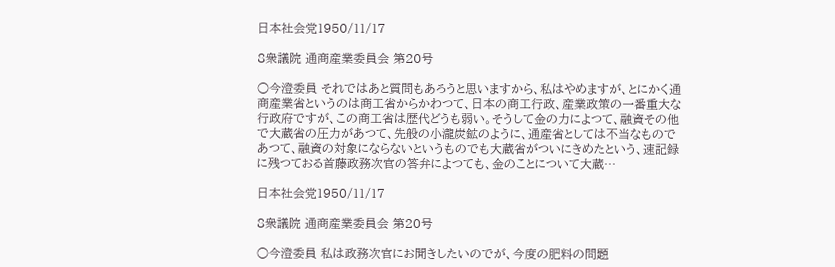日本社会党1950/11/17

8衆議院 通商産業委員会 第20号

○今澄委員 それではあと質問もあろうと思いますから、私はやめますが、とにかく通商産業省というのは商工省からかわつて、日本の商工行政、産業政策の一番重大な行政府ですが、この商工省は歴代どうも弱い。そうして金の力によつて、融資その他で大蔵省の圧力があつて、先般の小瀧炭鉱のように、通産省としては不当なものであつて、融資の対象にならないというものでも大蔵省がついにきめたという、速記録に残つておる首藤政務次官の答弁によつても、金のことについて大蔵…

日本社会党1950/11/17

8衆議院 通商産業委員会 第20号

○今澄委員 私は政務次官にお聞きしたいのでが、今度の肥料の問題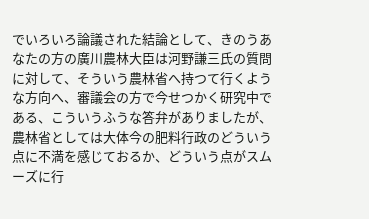でいろいろ論議された結論として、きのうあなたの方の廣川農林大臣は河野謙三氏の質問に対して、そういう農林省へ持つて行くような方向へ、審議会の方で今せつかく研究中である、こういうふうな答弁がありましたが、農林省としては大体今の肥料行政のどういう点に不満を感じておるか、どういう点がスムーズに行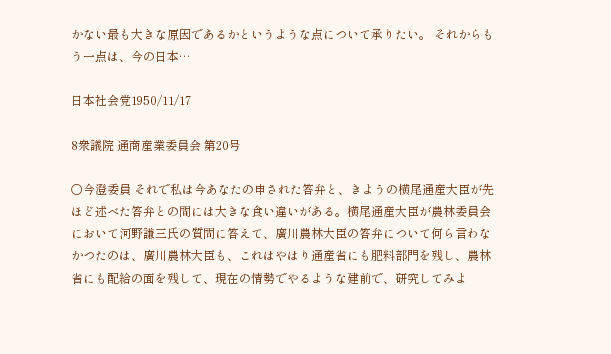かない最も大きな原因であるかというような点について承りたい。 それからもう一点は、今の日本…

日本社会党1950/11/17

8衆議院 通商産業委員会 第20号

○今澄委員 それで私は今あなたの申された答弁と、きようの横尾通産大臣が先ほど述べた答弁との間には大きな食い違いがある。横尾通産大臣が農林委員会において河野謙三氏の質問に答えて、廣川農林大臣の答弁について何ら言わなかつたのは、廣川農林大臣も、これはやはり通産省にも肥料部門を残し、農林省にも配給の面を残して、現在の情勢でやるような建前で、研究してみよ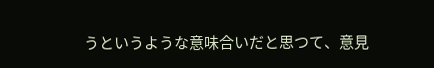うというような意味合いだと思つて、意見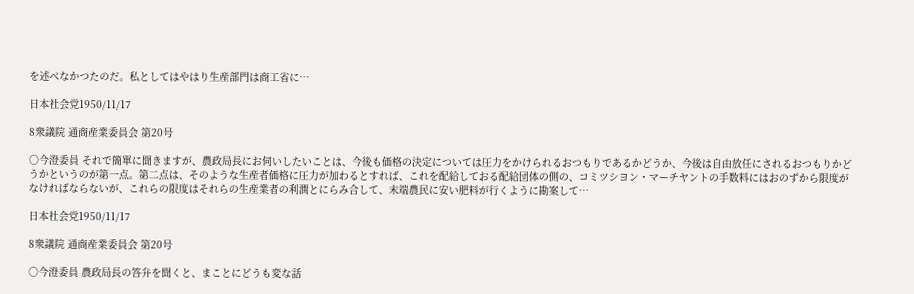を述べなかつたのだ。私としてはやはり生産部門は商工省に…

日本社会党1950/11/17

8衆議院 通商産業委員会 第20号

○今澄委員 それで簡單に聞きますが、農政局長にお伺いしたいことは、今後も価格の決定については圧力をかけられるおつもりであるかどうか、今後は自由放任にされるおつもりかどうかというのが第一点。第二点は、そのような生産者価格に圧力が加わるとすれば、これを配給しておる配給団体の側の、コミツシヨン・マーチヤントの手数料にはおのずから限度がなければならないが、これらの限度はそれらの生産業者の利潤とにらみ合して、末端農民に安い肥料が行くように勘案して…

日本社会党1950/11/17

8衆議院 通商産業委員会 第20号

○今澄委員 農政局長の答弁を聞くと、まことにどうも変な話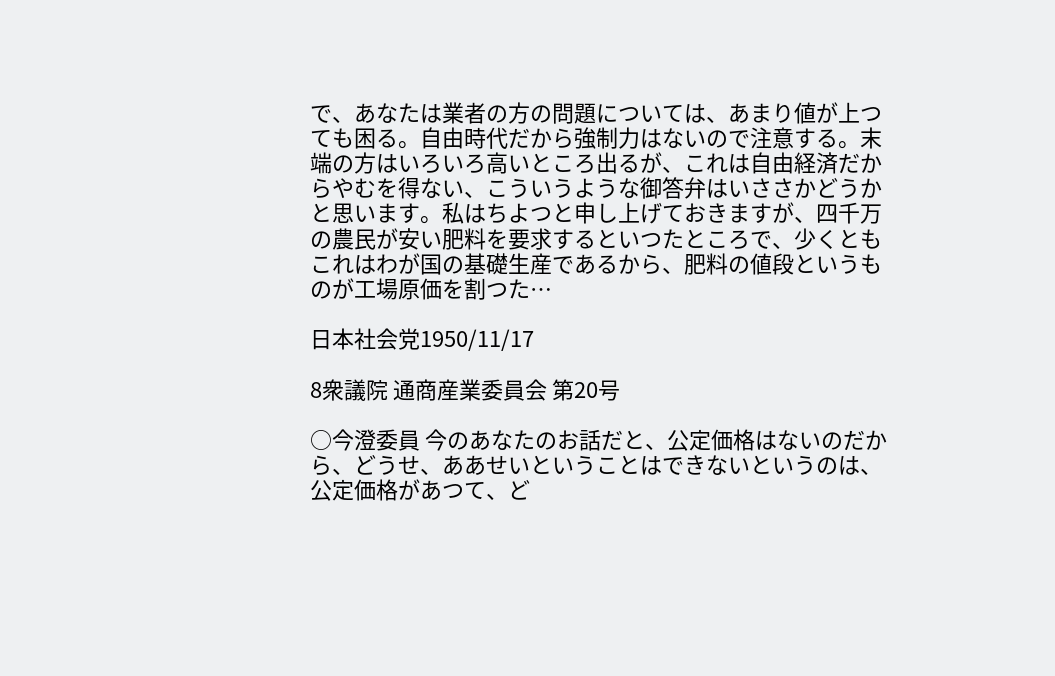で、あなたは業者の方の問題については、あまり値が上つても困る。自由時代だから強制力はないので注意する。末端の方はいろいろ高いところ出るが、これは自由経済だからやむを得ない、こういうような御答弁はいささかどうかと思います。私はちよつと申し上げておきますが、四千万の農民が安い肥料を要求するといつたところで、少くともこれはわが国の基礎生産であるから、肥料の値段というものが工場原価を割つた…

日本社会党1950/11/17

8衆議院 通商産業委員会 第20号

○今澄委員 今のあなたのお話だと、公定価格はないのだから、どうせ、ああせいということはできないというのは、公定価格があつて、ど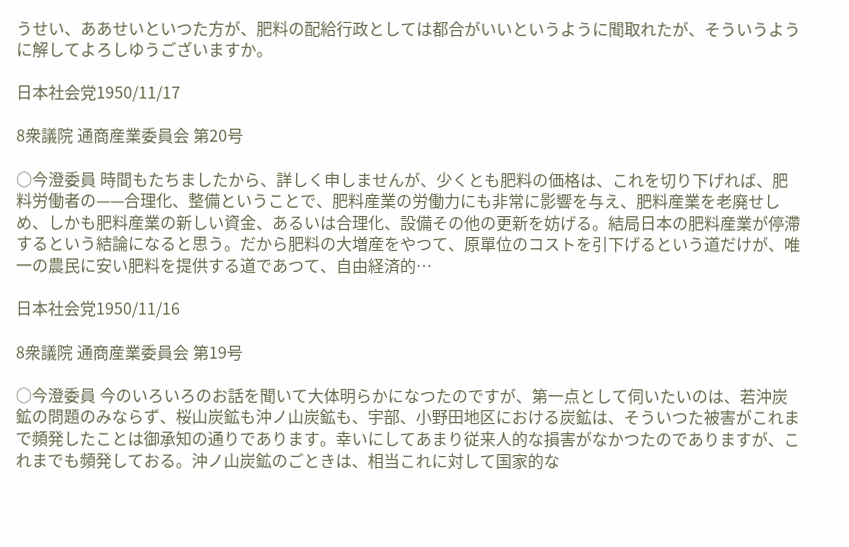うせい、ああせいといつた方が、肥料の配給行政としては都合がいいというように聞取れたが、そういうように解してよろしゆうございますか。

日本社会党1950/11/17

8衆議院 通商産業委員会 第20号

○今澄委員 時間もたちましたから、詳しく申しませんが、少くとも肥料の価格は、これを切り下げれば、肥料労働者の——合理化、整備ということで、肥料産業の労働力にも非常に影響を与え、肥料産業を老廃せしめ、しかも肥料産業の新しい資金、あるいは合理化、設備その他の更新を妨げる。結局日本の肥料産業が停滯するという結論になると思う。だから肥料の大増産をやつて、原單位のコストを引下げるという道だけが、唯一の農民に安い肥料を提供する道であつて、自由経済的…

日本社会党1950/11/16

8衆議院 通商産業委員会 第19号

○今澄委員 今のいろいろのお話を聞いて大体明らかになつたのですが、第一点として伺いたいのは、若沖炭鉱の問題のみならず、桜山炭鉱も沖ノ山炭鉱も、宇部、小野田地区における炭鉱は、そういつた被害がこれまで頻発したことは御承知の通りであります。幸いにしてあまり従来人的な損害がなかつたのでありますが、これまでも頻発しておる。沖ノ山炭鉱のごときは、相当これに対して国家的な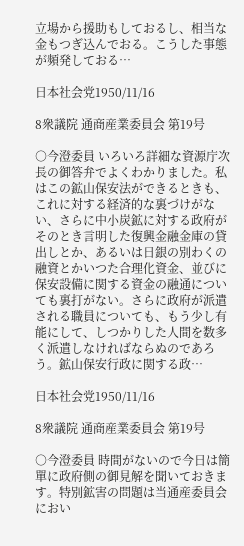立場から援助もしておるし、相当な金もつぎ込んでおる。こうした事態が頻発しておる…

日本社会党1950/11/16

8衆議院 通商産業委員会 第19号

○今澄委員 いろいろ詳細な資源庁次長の御答弁でよくわかりました。私はこの鉱山保安法ができるときも、これに対する経済的な裏づけがない、さらに中小炭鉱に対する政府がそのとき言明した復興金融金庫の貸出しとか、あるいは日銀の別わくの融資とかいつた合理化資金、並びに保安設備に関する資金の融通についても裏打がない。さらに政府が派遣される職員についても、もう少し有能にして、しつかりした人間を数多く派遣しなければならぬのであろう。鉱山保安行政に関する政…

日本社会党1950/11/16

8衆議院 通商産業委員会 第19号

○今澄委員 時間がないので今日は簡單に政府側の御見解を聞いておきます。特別鉱害の問題は当通産委員会におい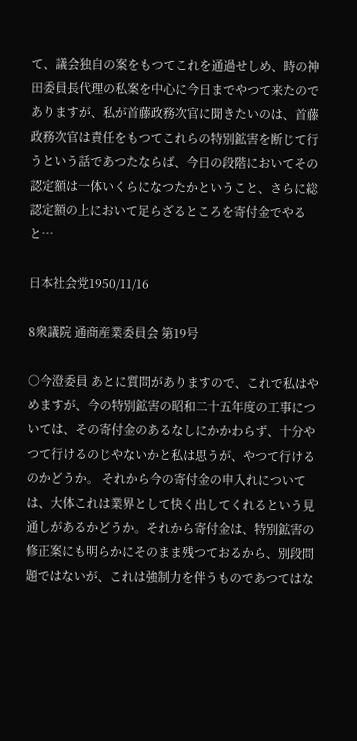て、議会独自の案をもつてこれを通過せしめ、時の神田委員長代理の私案を中心に今日までやつて来たのでありますが、私が首藤政務次官に聞きたいのは、首藤政務次官は責任をもつてこれらの特別鉱害を断じて行うという話であつたならば、今日の段階においてその認定額は一体いくらになつたかということ、さらに総認定額の上において足らざるところを寄付金でやると…

日本社会党1950/11/16

8衆議院 通商産業委員会 第19号

○今澄委員 あとに質問がありますので、これで私はやめますが、今の特別鉱害の昭和二十五年度の工事については、その寄付金のあるなしにかかわらず、十分やつて行けるのじやないかと私は思うが、やつて行けるのかどうか。 それから今の寄付金の申入れについては、大体これは業界として快く出してくれるという見通しがあるかどうか。それから寄付金は、特別鉱害の修正案にも明らかにそのまま残つておるから、別段問題ではないが、これは強制力を伴うものであつてはな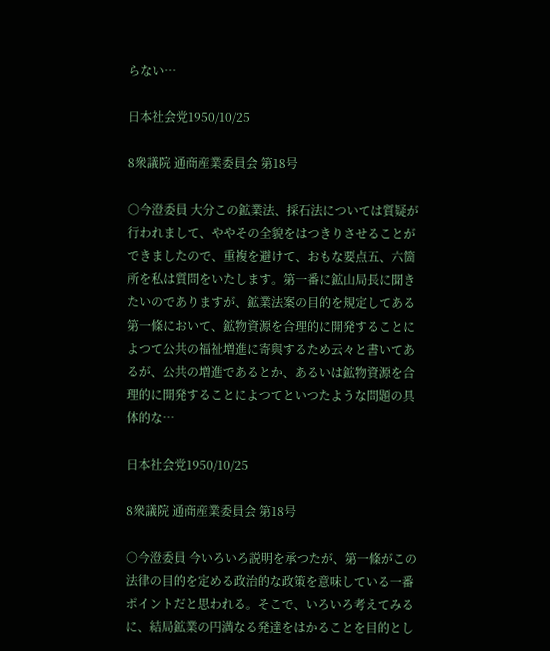らない…

日本社会党1950/10/25

8衆議院 通商産業委員会 第18号

○今澄委員 大分この鉱業法、採石法については質疑が行われまして、ややその全貌をはつきりさせることができましたので、重複を避けて、おもな要点五、六箇所を私は質問をいたします。第一番に鉱山局長に聞きたいのでありますが、鉱業法案の目的を規定してある第一條において、鉱物資源を合理的に開発することによつて公共の福祉増進に寄與するため云々と書いてあるが、公共の増進であるとか、あるいは鉱物資源を合理的に開発することによつてといつたような問題の具体的な…

日本社会党1950/10/25

8衆議院 通商産業委員会 第18号

○今澄委員 今いろいろ説明を承つたが、第一條がこの法律の目的を定める政治的な政策を意味している一番ポイントだと思われる。そこで、いろいろ考えてみるに、結局鉱業の円満なる発達をはかることを目的とし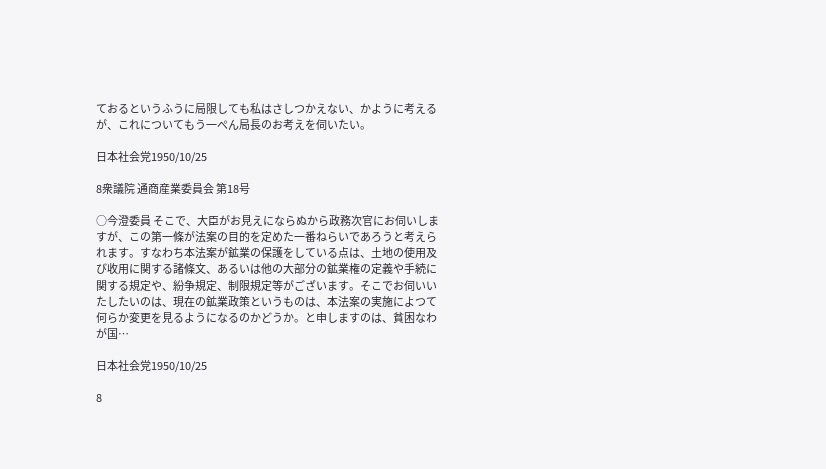ておるというふうに局限しても私はさしつかえない、かように考えるが、これについてもう一ぺん局長のお考えを伺いたい。

日本社会党1950/10/25

8衆議院 通商産業委員会 第18号

○今澄委員 そこで、大臣がお見えにならぬから政務次官にお伺いしますが、この第一條が法案の目的を定めた一番ねらいであろうと考えられます。すなわち本法案が鉱業の保護をしている点は、土地の使用及び收用に関する諸條文、あるいは他の大部分の鉱業権の定義や手続に関する規定や、紛争規定、制限規定等がございます。そこでお伺いいたしたいのは、現在の鉱業政策というものは、本法案の実施によつて何らか変更を見るようになるのかどうか。と申しますのは、貧困なわが国…

日本社会党1950/10/25

8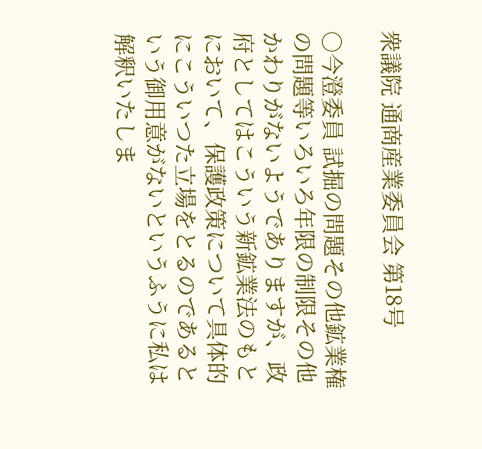衆議院 通商産業委員会 第18号

○今澄委員 試掘の問題その他鉱業権の問題等いろいろ年限の制限その他かわりがないようでありますが、政府としてはこういう新鉱業法のもとにおいて、保護政策について具体的にこういつた立場をとるのであるという御用意がないというふうに私は解釈いたしま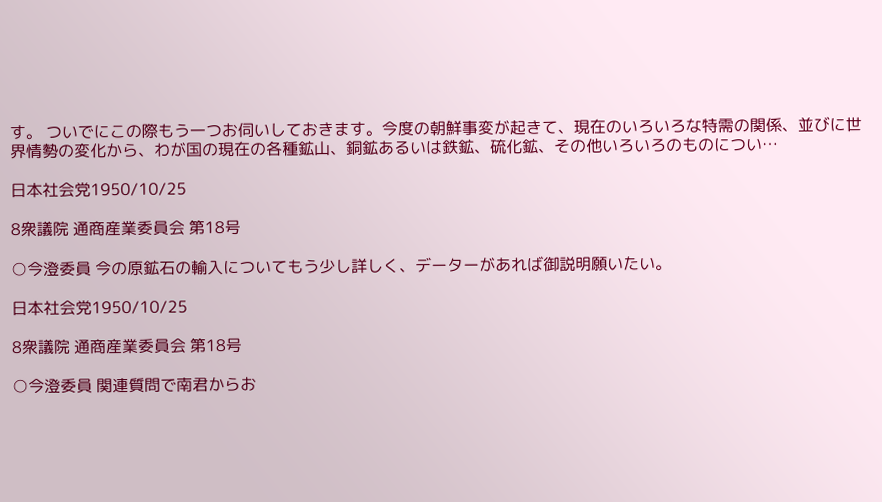す。 ついでにこの際もう一つお伺いしておきます。今度の朝鮮事変が起きて、現在のいろいろな特需の関係、並びに世界情勢の変化から、わが国の現在の各種鉱山、銅鉱あるいは鉄鉱、硫化鉱、その他いろいろのものについ…

日本社会党1950/10/25

8衆議院 通商産業委員会 第18号

○今澄委員 今の原鉱石の輸入についてもう少し詳しく、データーがあれば御説明願いたい。

日本社会党1950/10/25

8衆議院 通商産業委員会 第18号

○今澄委員 関連質問で南君からお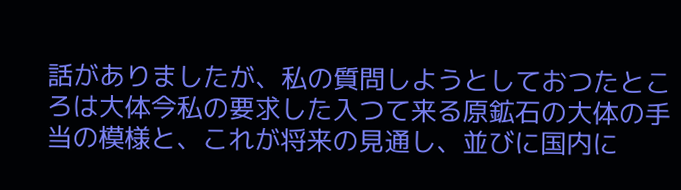話がありましたが、私の質問しようとしておつたところは大体今私の要求した入つて来る原鉱石の大体の手当の模様と、これが将来の見通し、並びに国内に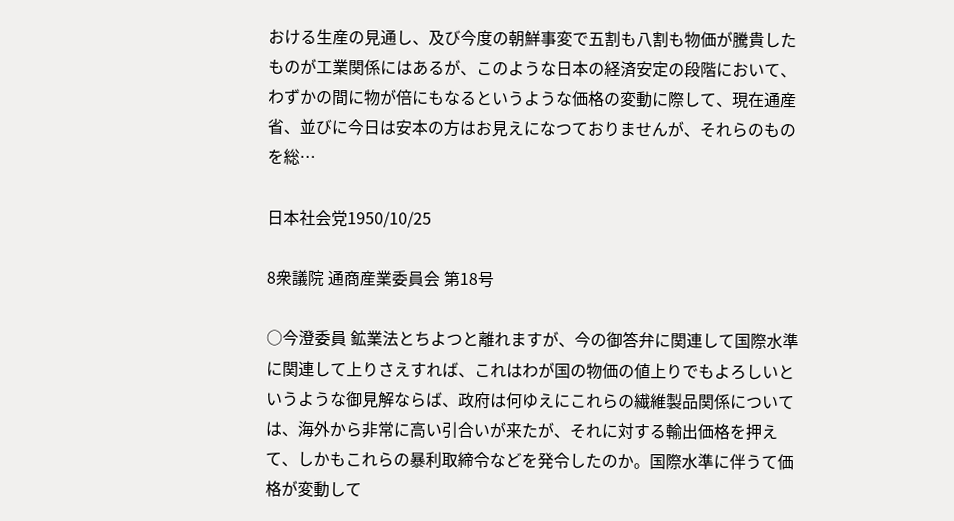おける生産の見通し、及び今度の朝鮮事変で五割も八割も物価が騰貴したものが工業関係にはあるが、このような日本の経済安定の段階において、わずかの間に物が倍にもなるというような価格の変動に際して、現在通産省、並びに今日は安本の方はお見えになつておりませんが、それらのものを総…

日本社会党1950/10/25

8衆議院 通商産業委員会 第18号

○今澄委員 鉱業法とちよつと離れますが、今の御答弁に関連して国際水準に関連して上りさえすれば、これはわが国の物価の値上りでもよろしいというような御見解ならば、政府は何ゆえにこれらの繊維製品関係については、海外から非常に高い引合いが来たが、それに対する輸出価格を押えて、しかもこれらの暴利取締令などを発令したのか。国際水準に伴うて価格が変動して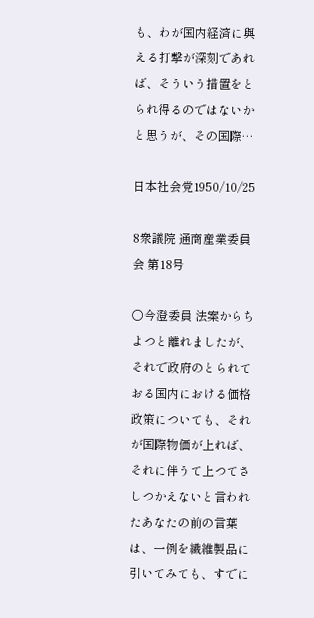も、わが国内経済に與える打撃が深刻であれば、そういう措置をとられ得るのではないかと思うが、その国際…

日本社会党1950/10/25

8衆議院 通商産業委員会 第18号

○今澄委員 法案からちよつと離れましたが、それで政府のとられておる国内における価格政策についても、それが国際物価が上れば、それに伴うて上つてさしつかえないと言われたあなたの前の言葉は、一例を繊維製品に引いてみても、すでに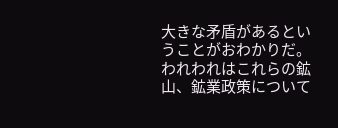大きな矛盾があるということがおわかりだ。われわれはこれらの鉱山、鉱業政策について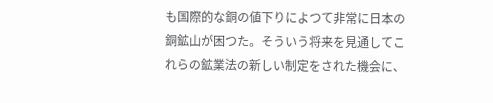も国際的な銅の値下りによつて非常に日本の銅鉱山が困つた。そういう将来を見通してこれらの鉱業法の新しい制定をされた機会に、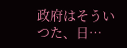政府はそういつた、日…